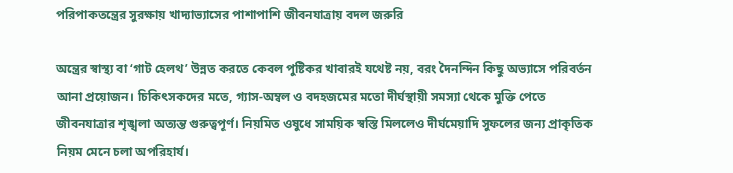পরিপাকতন্ত্রের সুরক্ষায় খাদ্যাভ্যাসের পাশাপাশি জীবনযাত্রায় বদল জরুরি

অন্ত্রের স্বাস্থ্য বা ‘গাট হেলথ’ উন্নত করতে কেবল পুষ্টিকর খাবারই যথেষ্ট নয়, বরং দৈনন্দিন কিছু অভ্যাসে পরিবর্তন আনা প্রয়োজন। চিকিৎসকদের মতে, গ্যাস-অম্বল ও বদহজমের মতো দীর্ঘস্থায়ী সমস্যা থেকে মুক্তি পেতে জীবনযাত্রার শৃঙ্খলা অত্যন্ত গুরুত্বপূর্ণ। নিয়মিত ওষুধে সাময়িক স্বস্তি মিললেও দীর্ঘমেয়াদি সুফলের জন্য প্রাকৃতিক নিয়ম মেনে চলা অপরিহার্য।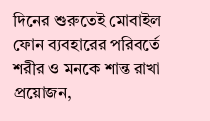দিনের শুরুতেই মোবাইল ফোন ব্যবহারের পরিবর্তে শরীর ও মনকে শান্ত রাখা প্রয়োজন,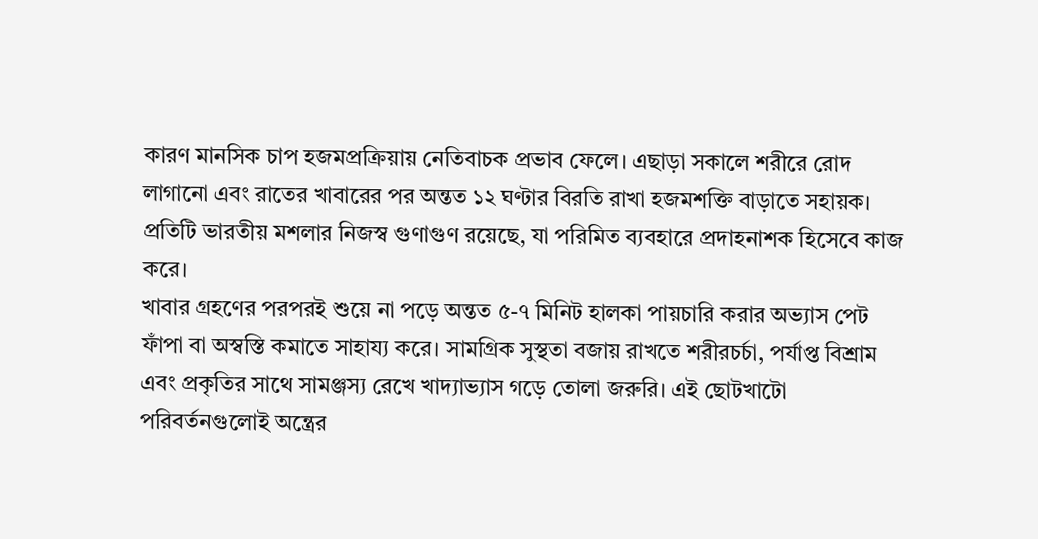কারণ মানসিক চাপ হজমপ্রক্রিয়ায় নেতিবাচক প্রভাব ফেলে। এছাড়া সকালে শরীরে রোদ লাগানো এবং রাতের খাবারের পর অন্তত ১২ ঘণ্টার বিরতি রাখা হজমশক্তি বাড়াতে সহায়ক। প্রতিটি ভারতীয় মশলার নিজস্ব গুণাগুণ রয়েছে, যা পরিমিত ব্যবহারে প্রদাহনাশক হিসেবে কাজ করে।
খাবার গ্রহণের পরপরই শুয়ে না পড়ে অন্তত ৫-৭ মিনিট হালকা পায়চারি করার অভ্যাস পেট ফাঁপা বা অস্বস্তি কমাতে সাহায্য করে। সামগ্রিক সুস্থতা বজায় রাখতে শরীরচর্চা, পর্যাপ্ত বিশ্রাম এবং প্রকৃতির সাথে সামঞ্জস্য রেখে খাদ্যাভ্যাস গড়ে তোলা জরুরি। এই ছোটখাটো পরিবর্তনগুলোই অন্ত্রের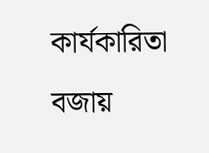কার্যকারিতা বজায়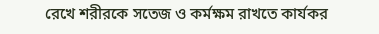রেখে শরীরকে সতেজ ও কর্মক্ষম রাখতে কার্যকর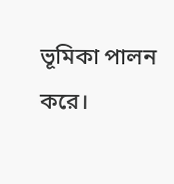ভূমিকা পালন করে।